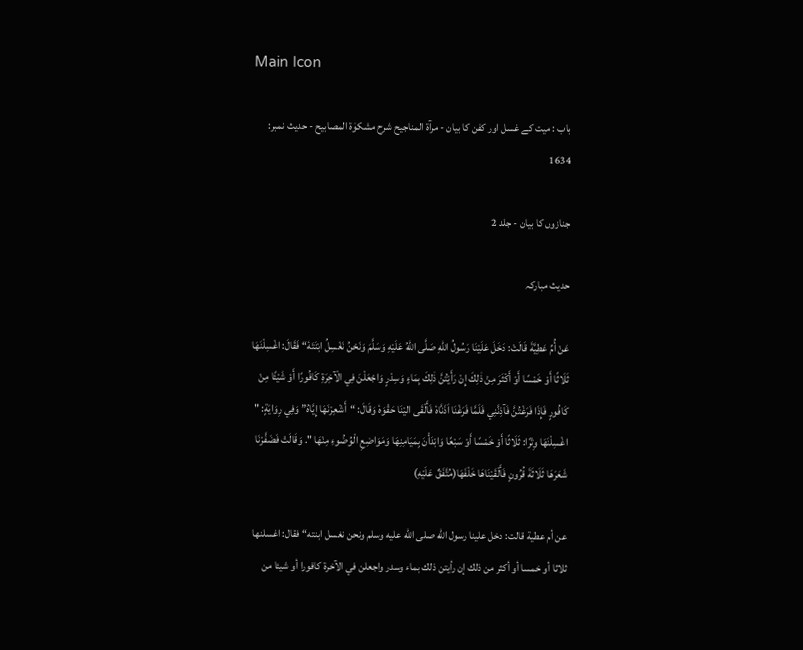Main Icon

باب : میت کے غسل اور کفن کا بیان - مرآۃ المناجیح شرح مشکوٰۃ المصابیح - حدیث نمبر: 1634

جنازوں کا بیان - جلد 2

حدیث مبارکہ

عَنْ أُمِّ عَطِيَّةَ قَالَتْ: دَخَلَ عَلَيْنَا رَسُولُ اللهِ صَلَّى اللّٰهُ عَلَيْهِ وَسَلَّمَ وَنَحْنُ نَغْسِلُ ابْنَتَهٗ“ فَقَالَ: اغْسِلْنَهَا ثَلَاثًا أَوْ خَمْسًا أَوْ أَكْثَرَ مِنْ ذٰلِكَ إِنْ رَأَيْتُنَّ ذٰلِكَ بِمَاءٍ وَسِدْرٍ وَاجْعَلْنَ فِي الْآخِرَةِ كَافُورًا أَوْ شَيْئًا مِنْ كَافُورٍ فَإِذَا فَرَغْتُنَّ فَآذِنَّنِي فَلَمَّا فَرَغْنَا اَذَنَّاهٗ فَأَلْقَى اليْنَا حَقْوَهٗ وَقَالَ: “أَشْعِرْنَهَا إِيَّاهُ” وَفِي رِوَايَةٍ: " اغْسِلْنَهَا وِتْرًا: ثَلَاثًا أَوْ خَمْسًا أَوْ سَبْعًا وَابْدَأْنَ بِمَيَامِنِهَا وَمَوَاضِعِ الْوُضُوءِ مِنْهَا ". وَقَالَتْ فَضَفَّرْنَا شَعَرَهَا ثَلَاثَةَ قُرُونٍ فَأَلْقَيْنَاهَا خَلْفَهَا(مُتَّفَقٌ عَلَيْهِ)

عن أم عطية قالت: دخل علينا رسول الله صلى الله عليه وسلم ونحن نغسل ابنته“ فقال: اغسلنها ثلاثا أو خمسا أو أكثر من ذلك إن رأيتن ذلك بماء وسدر واجعلن في الآخرة كافورا أو شيئا من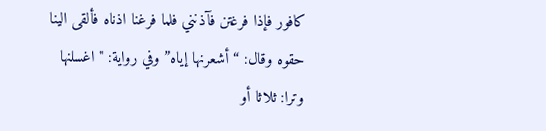كافور فإذا فرغتن فآذنني فلما فرغنا اذناه فألقى الينا حقوه وقال: “أشعرنها إياه” وفي رواية: " اغسلنها وترا: ثلاثا أو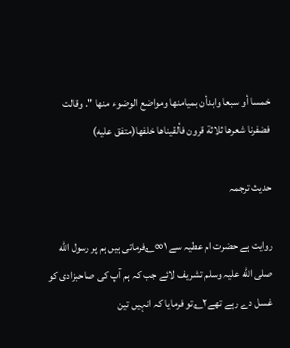خمسا أو سبعا وابدأن بميامنها ومواضع الوضوء منها ". وقالت فضفرنا شعرها ثلاثة قرون فألقيناها خلفها(متفق عليه)

حدیث ترجمہ

روایت ہے حضرت ام عطیہ سے ۱∞؎فرماتی ہیں ہم پر رسول الله صلی الله علیہ وسلم تشریف لائے جب کہ ہم آپ کی صاحبزادی کو غسل دے رہے تھے۲؎تو فرمایا کہ انہیں تین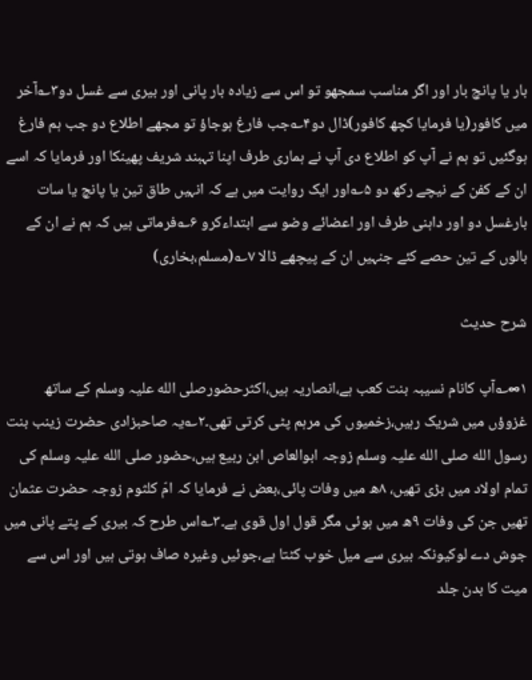بار یا پانچ بار اور اگر مناسب سمجھو تو اس سے زیادہ بار پانی اور بیری سے غسل دو۳؎آخر میں کافور(یا فرمایا کچھ کافور)ڈال دو۴؎جب فارغ ہوجاؤ تو مجھے اطلاع دو جب ہم فارغ ہوگئیں تو ہم نے آپ کو اطلاع دی آپ نے ہماری طرف اپنا تہبند شریف پھینکا اور فرمایا کہ اسے ان کے کفن کے نیچے رکھ دو ۵؎اور ایک روایت میں ہے کہ انہیں طاق تین یا پانچ یا سات بارغسل دو اور داہنی طرف اور اعضائے وضو سے ابتداءکرو ۶؎فرماتی ہیں کہ ہم نے ان کے بالوں کے تین حصے کئے جنہیں ان کے پیچھے ڈالا ۷؎(مسلم،بخاری)

شرح حدیث

۱∞؎آپ کانام نسیبہ بنت کعب ہے،انصاریہ ہیں،اکثرحضورصلی الله علیہ وسلم کے ساتھ غزوؤں میں شریک رہیں،زخمیوں کی مرہم پٹی کرتی تھی۔۲؎یہ صاحبزادی حضرت زینب بنت رسول الله صلی الله علیہ وسلم زوجہ ابوالعاص ابن ربیع ہیں،حضور صلی الله علیہ وسلم کی تمام اولاد میں بڑی تھیں، ۸ھ میں وفات پائی،بعض نے فرمایا کہ امّ کلثوم زوجہ حضرت عثمان تھیں جن کی وفات ۹ھ میں ہوئی مگر قول اول قوی ہے۔۳؎اس طرح کہ بیری کے پتے پانی میں جوش دے لوکیونکہ بیری سے میل خوب کٹتا ہے،جوئیں وغیرہ صاف ہوتی ہیں اور اس سے میت کا بدن جلد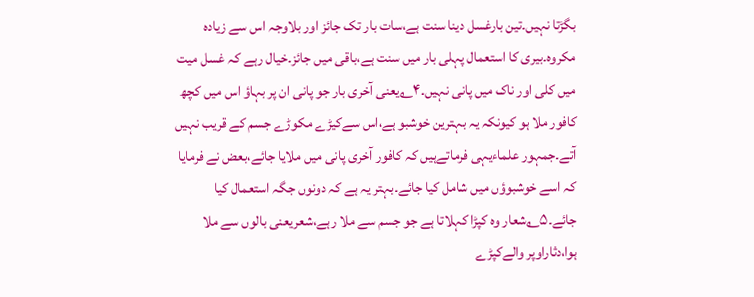بگڑتا نہیں۔تین بارغسل دینا سنت ہے،سات بار تک جائز اور بلاوجہ اس سے زیادہ مکروہ۔بیری کا استعمال پہلی بار میں سنت ہے،باقی میں جائز۔خیال رہے کہ غسل میت میں کلی اور ناک میں پانی نہیں۔۴؎یعنی آخری بار جو پانی ان پر بہاؤ اس میں کچھ کافور ملا ہو کیونکہ یہ بہترین خوشبو ہے،اس سےکیڑے مکوڑے جسم کے قریب نہیں آتے۔جمہور علماءیہی فرماتےہیں کہ کافور آخری پانی میں ملایا جائے،بعض نے فرمایا کہ اسے خوشبوؤں میں شامل کیا جائے۔بہتر یہ ہے کہ دونوں جگہ استعمال کیا جائے۔۵؎شعار وہ کپڑا کہلاتا ہے جو جسم سے ملا رہے،شعریعنی بالوں سے ملا ہوا،دثاراوپر والےکپڑے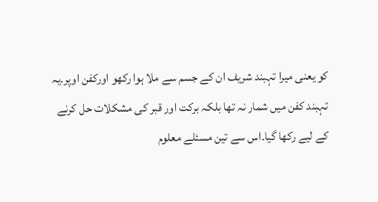کو یعنی میرا تہبند شریف ان کے جسم سے ملا ہوا رکھو اورکفن اوپر۔یہ تہبند کفن میں شمار نہ تھا بلکہ برکت اور قبر کی مشکلات حل کرنے کے لیے رکھا گیا۔اس سے تین مسئلے معلوم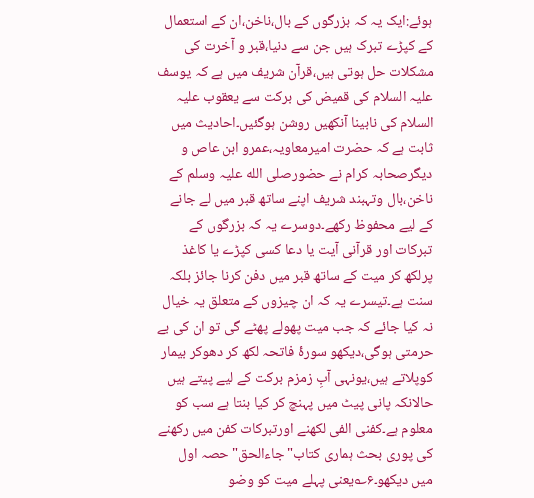ہوئے:ایک یہ کہ بزرگوں کے بال،ناخن،ان کے استعمال کے کپڑے تبرک ہیں جن سے دنیا،قبر و آخرت کی مشکلات حل ہوتی ہیں،قرآن شریف میں ہے کہ یوسف علیہ السلام کی قمیض کی برکت سے یعقوب علیہ السلام کی نابینا آنکھیں روشن ہوگئیں۔احادیث میں ثابت ہے کہ حضرت امیرمعاویہ،عمرو ابن عاص و دیگرصحابہ کرام نے حضورصلی الله علیہ وسلم کے ناخن،بال وتہبند شریف اپنے ساتھ قبر میں لے جانے کے لیے محفوظ رکھے۔دوسرے یہ کہ بزرگوں کے تبرکات اور قرآنی آیت یا دعا کسی کپڑے یا کاغذ پرلکھ کر میت کے ساتھ قبر میں دفن کرنا جائز بلکہ سنت ہے۔تیسرے یہ کہ ان چیزوں کے متعلق یہ خیال نہ کیا جائے کہ جب میت پھولے پھٹے گی تو ان کی بے حرمتی ہوگی،دیکھو سورۂ فاتحہ لکھ کر دھوکر بیمار کوپلاتے ہیں،یونہی آبِ زمزم برکت کے لیے پیتے ہیں حالانکہ پانی پیٹ میں پہنچ کر کیا بنتا ہے سب کو معلوم ہے۔کفنی الفی لکھنے اورتبرکات کفن میں رکھنے کی پوری بحث ہماری کتاب"جاءالحق"حصہ اول میں دیکھو۔۶؎یعنی پہلے میت کو وضو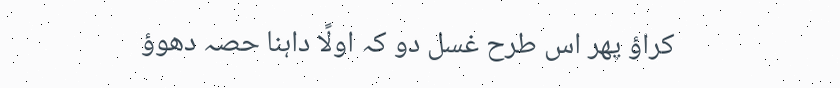کراؤ پھر اس طرح غسل دو کہ اولًا داہنا حصہ دھوؤ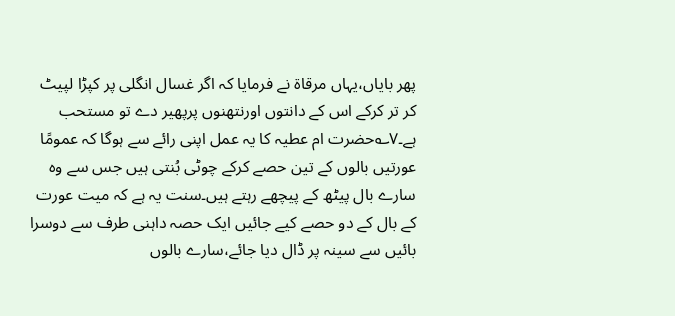پھر بایاں،یہاں مرقاۃ نے فرمایا کہ اگر غسال انگلی پر کپڑا لپیٹ کر تر کرکے اس کے دانتوں اورنتھنوں پرپھیر دے تو مستحب ہے۔۷؎حضرت ام عطیہ کا یہ عمل اپنی رائے سے ہوگا کہ عمومًا عورتیں بالوں کے تین حصے کرکے چوٹی بُنتی ہیں جس سے وہ سارے بال پیٹھ کے پیچھے رہتے ہیں۔سنت یہ ہے کہ میت عورت کے بال کے دو حصے کیے جائیں ایک حصہ داہنی طرف سے دوسرا بائیں سے سینہ پر ڈال دیا جائے،سارے بالوں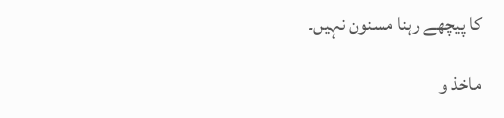کا پیچھے رہنا مسنون نہیں۔

ماخذ و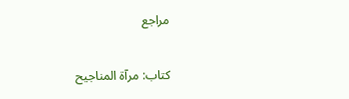مراجع

کتاب: مرآۃ المناجیح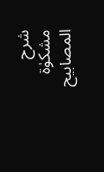شرح مشکوٰۃ المصابیح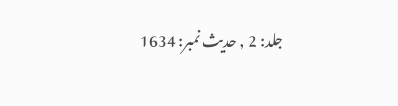جلد: 2 , حدیث نمبر: 1634